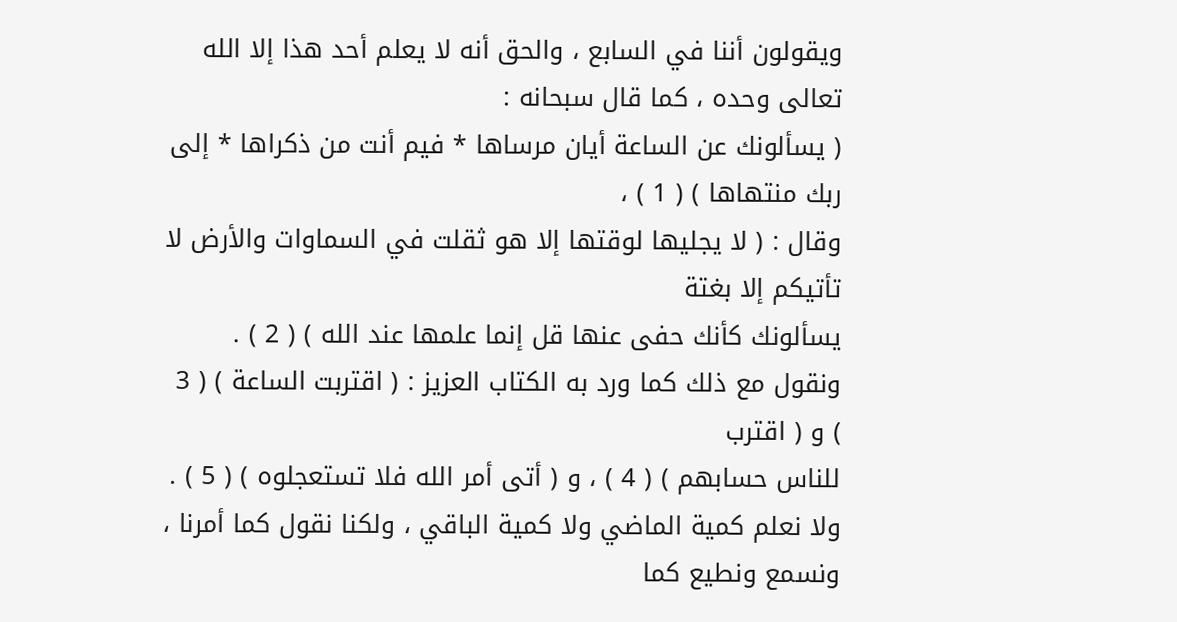ويقولون أننا في السابع ، والحق أنه لا يعلم أحد هذا إلا الله تعالى وحده ، كما قال سبحانه :
( يسألونك عن الساعة أيان مرساها * فيم أنت من ذكراها * إلى ربك منتهاها ) ( 1 ) ،
وقال : ( لا يجليها لوقتها إلا هو ثقلت في السماوات والأرض لا تأتيكم إلا بغتة
يسألونك كأنك حفى عنها قل إنما علمها عند الله ) ( 2 ) .
ونقول مع ذلك كما ورد به الكتاب العزيز : ( اقتربت الساعة ) ( 3 ) و ( اقترب
للناس حسابهم ) ( 4 ) ، و ( أتى أمر الله فلا تستعجلوه ) ( 5 ) .
ولا نعلم كمية الماضي ولا كمية الباقي ، ولكنا نقول كما أمرنا ، ونسمع ونطيع كما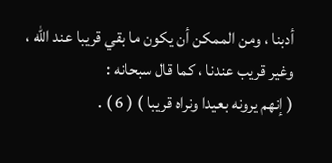أدبنا ، ومن الممكن أن يكون ما بقي قريبا عند الله ، وغير قريب عندنا ، كما قال سبحانه :
( إنهم يرونه بعيدا ونراه قريبا ) ( 6 ) .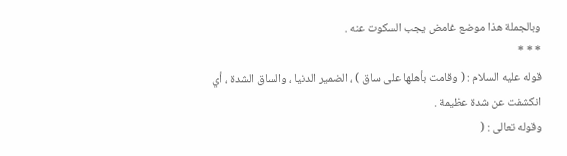وبالجملة هذا موضع غامض يجب السكوت عنه .
* * *
قوله عليه السلام : ( وقامت بأهلها على ساق ) ، الضمير الدنيا ، والساق الشدة ، أي
انكشفت عن شدة عظيمة .
وقوله تعالى : (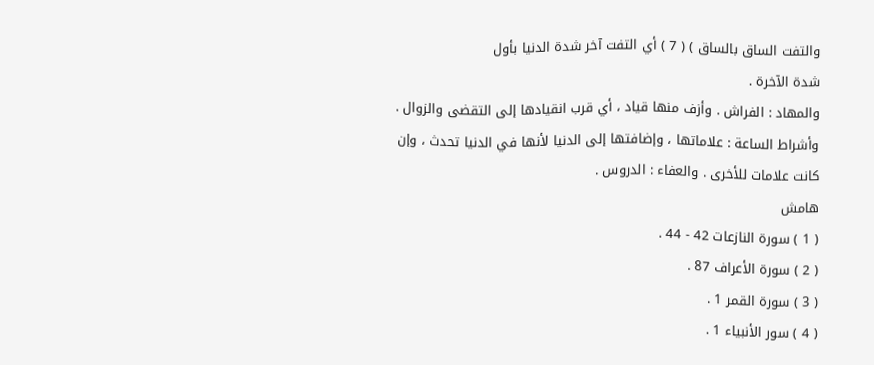والتفت الساق بالساق ) ( 7 ) أي التفت آخر شدة الدنيا بأول
شدة الآخرة .
والمهاد : الفراش . وأزف منها قياد ، أي قرب انقيادها إلى التقضى والزوال .
وأشراط الساعة : علاماتها ، وإضافتها إلى الدنيا لأنها في الدنيا تحدث ، وإن
كانت علامات للأخرى . والعفاء : الدروس .
هامش
( 1 ) سورة النازعات 42 - 44 .
( 2 ) سورة الأعراف 87 .
( 3 ) سورة القمر 1 .
( 4 ) سور الأنبياء 1 .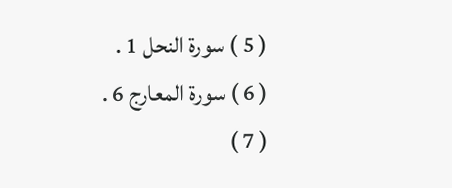( 5 ) سورة النحل 1 .
( 6 ) سورة المعارج 6 .
( 7 )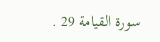سورة القيامة 29 .